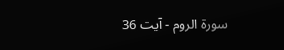سورة الروم - آیت 36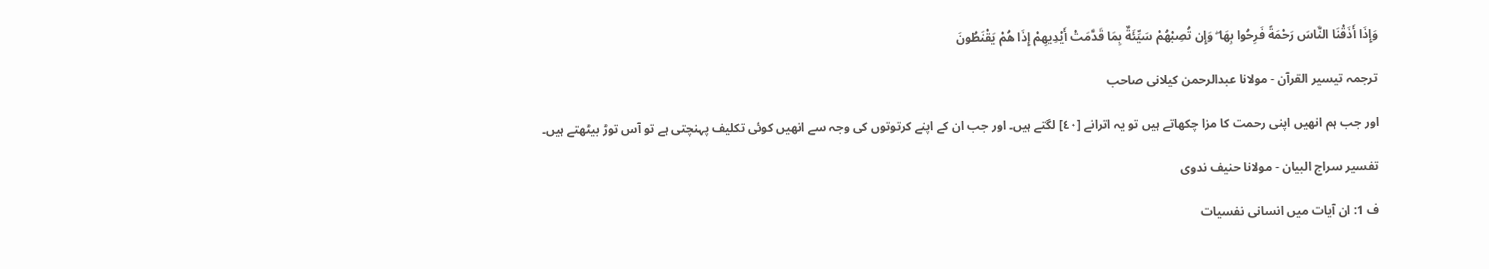وَإِذَا أَذَقْنَا النَّاسَ رَحْمَةً فَرِحُوا بِهَا ۖ وَإِن تُصِبْهُمْ سَيِّئَةٌ بِمَا قَدَّمَتْ أَيْدِيهِمْ إِذَا هُمْ يَقْنَطُونَ

ترجمہ تیسیر القرآن - مولانا عبدالرحمن کیلانی صاحب

اور جب ہم انھیں اپنی رحمت کا مزا چکھاتے ہیں تو یہ اترانے [٤٠] لگتے ہیں۔ اور جب ان کے اپنے کرتوتوں کی وجہ سے انھیں کوئی تکلیف پہنچتی ہے تو آس توڑ بیٹھتے ہیں۔

تفسیر سراج البیان - مولانا حنیف ندوی

ف 1: ان آیات میں انسانی نفسیات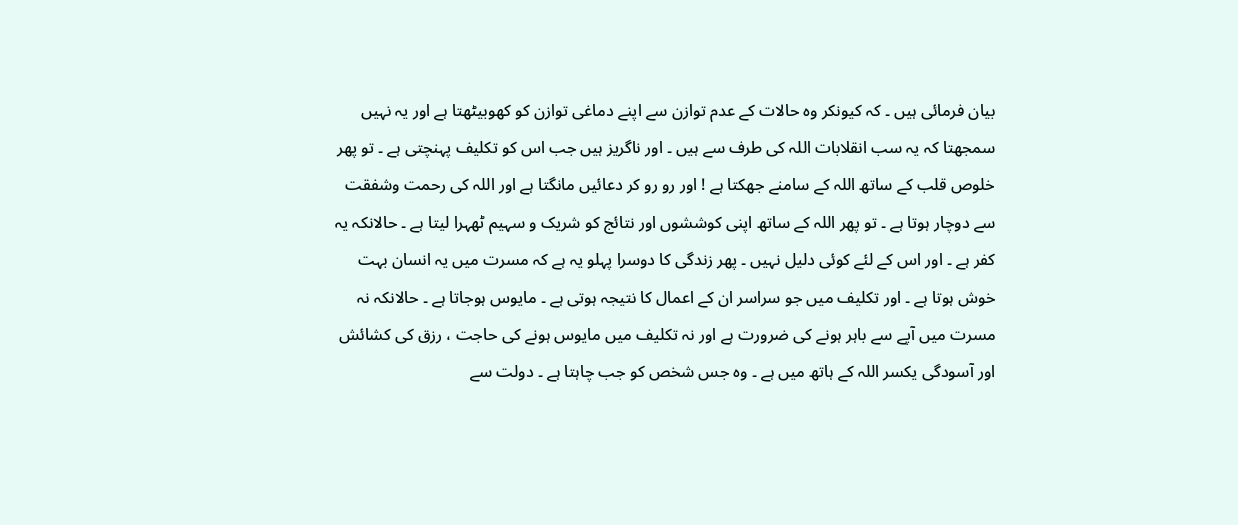بیان فرمائی ہیں ۔ کہ کیونکر وہ حالات کے عدم توازن سے اپنے دماغی توازن کو کھوبیٹھتا ہے اور یہ نہیں سمجھتا کہ یہ سب انقلابات اللہ کی طرف سے ہیں ۔ اور ناگریز ہیں جب اس کو تکلیف پہنچتی ہے ۔ تو پھر خلوص قلب کے ساتھ اللہ کے سامنے جھکتا ہے ! اور رو رو کر دعائیں مانگتا ہے اور اللہ کی رحمت وشفقت سے دوچار ہوتا ہے ۔ تو پھر اللہ کے ساتھ اپنی کوششوں اور نتائج کو شریک و سہیم ٹھہرا لیتا ہے ۔ حالانکہ یہ کفر ہے ۔ اور اس کے لئے کوئی دلیل نہیں ۔ پھر زندگی کا دوسرا پہلو یہ ہے کہ مسرت میں یہ انسان بہت خوش ہوتا ہے ۔ اور تکلیف میں جو سراسر ان کے اعمال کا نتیجہ ہوتی ہے ۔ مایوس ہوجاتا ہے ۔ حالانکہ نہ مسرت میں آپے سے باہر ہونے کی ضرورت ہے اور نہ تکلیف میں مایوس ہونے کی حاجت ، رزق کی کشائش اور آسودگی یکسر اللہ کے ہاتھ میں ہے ۔ وہ جس شخص کو جب چاہتا ہے ۔ دولت سے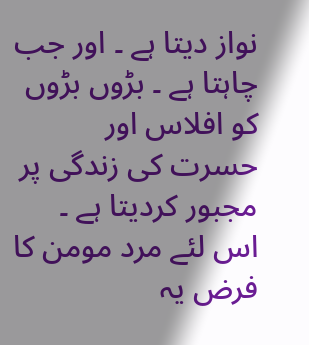نواز دیتا ہے ۔ اور جب چاہتا ہے ۔ بڑوں بڑوں کو افلاس اور حسرت کی زندگی پر مجبور کردیتا ہے ۔ اس لئے مرد مومن کا فرض یہ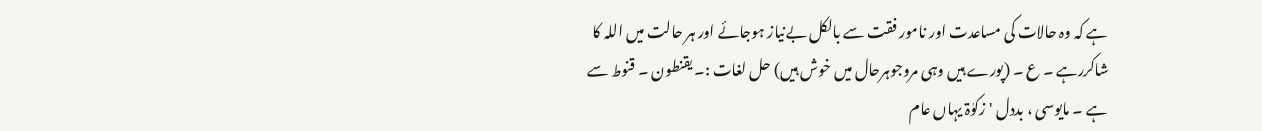ہے کہ وہ حالات کی مساعدت اور نامور فقت سے بالکل بےنیاز ہوجائے اور ہر حالت میں اللہ کا شاکررہے ۔ ع ۔ (پورے ہیں وہی مروجوہرحال میں خوش ہیں) حل لغات :۔ یقنطون ۔ قنوط سے ہے ۔ مایوسی ، بددل 'زکوٰۃ یہاں عام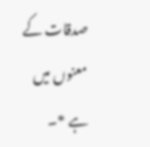صدقات کے معنوں میں ہے *۔